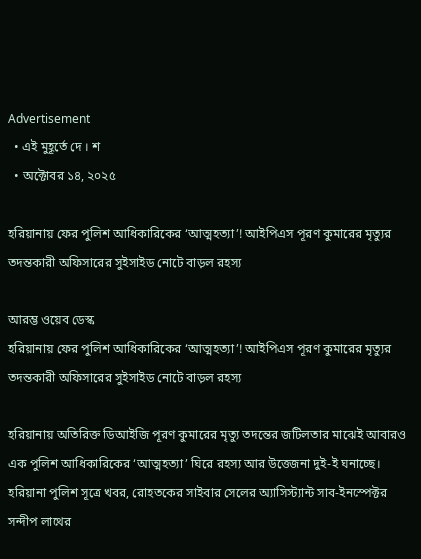Advertisement
  • এই মুহূর্তে দে । শ
  • অক্টোবর ১৪, ২০২৫

হরিয়ানায় ফের পুলিশ আধিকারিকের ‘আত্মহত্যা’! আইপিএস পূরণ কুমারের মৃত্যুর তদন্তকারী অফিসারের সুইসাইড নোটে বাড়ল রহস্য

আরম্ভ ওয়েব ডেস্ক
হরিয়ানায় ফের পুলিশ আধিকারিকের ‘আত্মহত্যা’! আইপিএস পূরণ কুমারের মৃত্যুর তদন্তকারী অফিসারের সুইসাইড নোটে বাড়ল রহস্য

হরিয়ানায় অতিরিক্ত ডিআইজি পূরণ কুমারের মৃত্যু তদন্তের জটিলতার মাঝেই আবারও এক পুলিশ আধিকারিকের ‘আত্মহত্যা’ ঘিরে রহস্য আর উত্তেজনা দুই-ই ঘনাচ্ছে। হরিয়ানা পুলিশ সূত্রে খবর, রোহতকের সাইবার সেলের অ্যাসিস্ট্যান্ট সাব-ইনস্পেক্টর সন্দীপ লাথের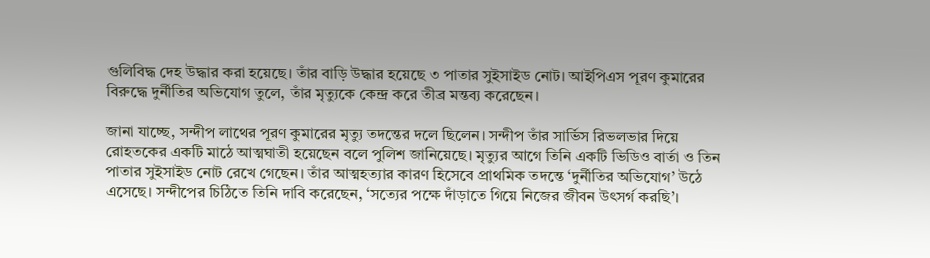গুলিবিদ্ধ দেহ উদ্ধার করা হয়েছে। তাঁর বাড়ি উদ্ধার হয়েছে ৩ পাতার সুইসাইড নোট। আইপিএস পূরণ কুমারের বিরুদ্ধে দুর্নীতির অভিযোগ তুলে, তাঁর মৃত্যুকে কেন্দ্র করে তীব্র মন্তব্য করেছেন।

জানা যাচ্ছে, সন্দীপ লাথের পূরণ কুমারের মৃত্যু তদন্তের দলে ছিলেন। সন্দীপ তাঁর সার্ভিস রিভলভার দিয়ে রোহতকের একটি মাঠে আত্মঘাতী হয়েছেন বলে পুলিশ জানিয়েছে। মৃত্যুর আগে তিনি একটি ভিডিও বার্তা ও তিন পাতার সুইসাইড নোট রেখে গেছেন। তাঁর আত্মহত্যার কারণ হিসেবে প্রাথমিক তদন্তে ‘দুর্নীতির অভিযোগ’ উঠে এসেছে। সন্দীপের চিঠিতে তিনি দাবি করেছেন, ‘সত্যের পক্ষে দাঁড়াতে গিয়ে নিজের জীবন উৎসর্গ করছি’।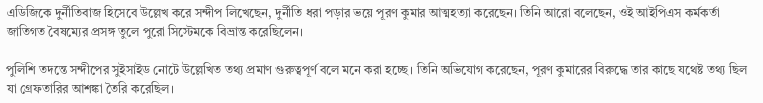এডিজিকে দুর্নীতিবাজ হিসেবে উল্লেখ করে সন্দীপ লিখেছেন, দুর্নীতি ধরা পড়ার ভয়ে পূরণ কুমার আত্মহত্যা করেছেন। তিনি আরো বলেছেন, ওই আইপিএস কর্মকর্তা জাতিগত বৈষম্যের প্রসঙ্গ তুলে পুরো সিস্টেমকে বিভ্রান্ত করেছিলেন।

পুলিশি তদন্তে সন্দীপের সুইসাইড নোটে উল্লেখিত তথ্য প্রমাণ গুরুত্বপূর্ণ বলে মনে করা হচ্ছে। তিনি অভিযোগ করেছেন, পূরণ কুমারের বিরুদ্ধে তার কাছে যথেষ্ট তথ্য ছিল যা গ্রেফতারির আশঙ্কা তৈরি করেছিল।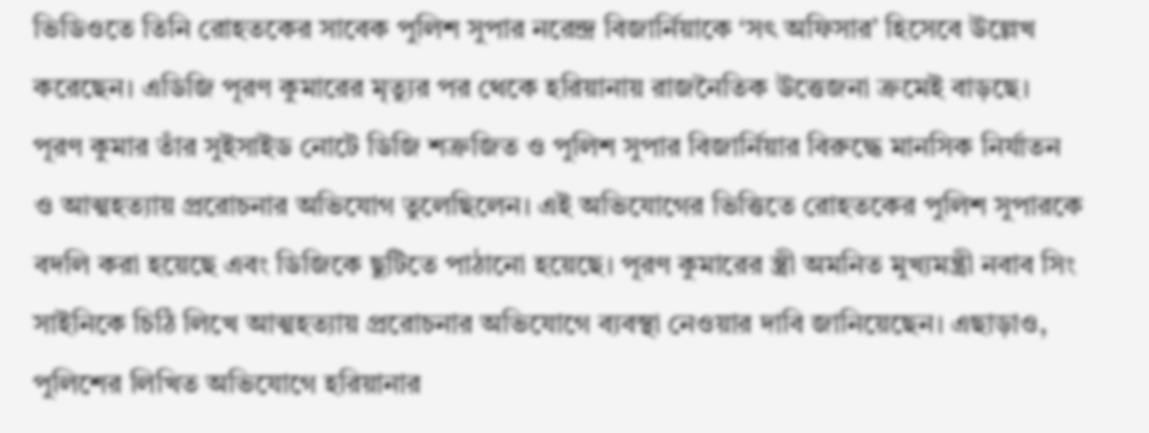ভিডিওতে তিনি রোহতকের সাবেক পুলিশ সুপার নরেন্দ্র বিজার্নিয়াকে ‘সৎ অফিসার’ হিসেবে উল্লেখ করেছেন। এডিজি পূরণ কুমারের মৃত্যুর পর থেকে হরিয়ানায় রাজনৈতিক উত্তেজনা ক্রমেই বাড়ছে। পূরণ কুমার তাঁর সুইসাইড নোটে ডিজি শত্রুজিত ও পুলিশ সুপার বিজার্নিয়ার বিরুদ্ধে মানসিক নির্যাতন ও আত্মহত্যায় প্ররোচনার অভিযোগ তুলেছিলেন। এই অভিযোগের ভিত্তিতে রোহতকের পুলিশ সুপারকে বদলি করা হয়েছে এবং ডিজিকে ছুটিতে পাঠানো হয়েছে। পূরণ কুমারের স্ত্রী অমনিত মুখ্যমন্ত্রী নবাব সিং সাইনিকে চিঠি লিখে আত্মহত্যায় প্ররোচনার অভিযোগে ব্যবস্থা নেওয়ার দাবি জানিয়েছেন। এছাড়াও, পুলিশের লিখিত অভিযোগে হরিয়ানার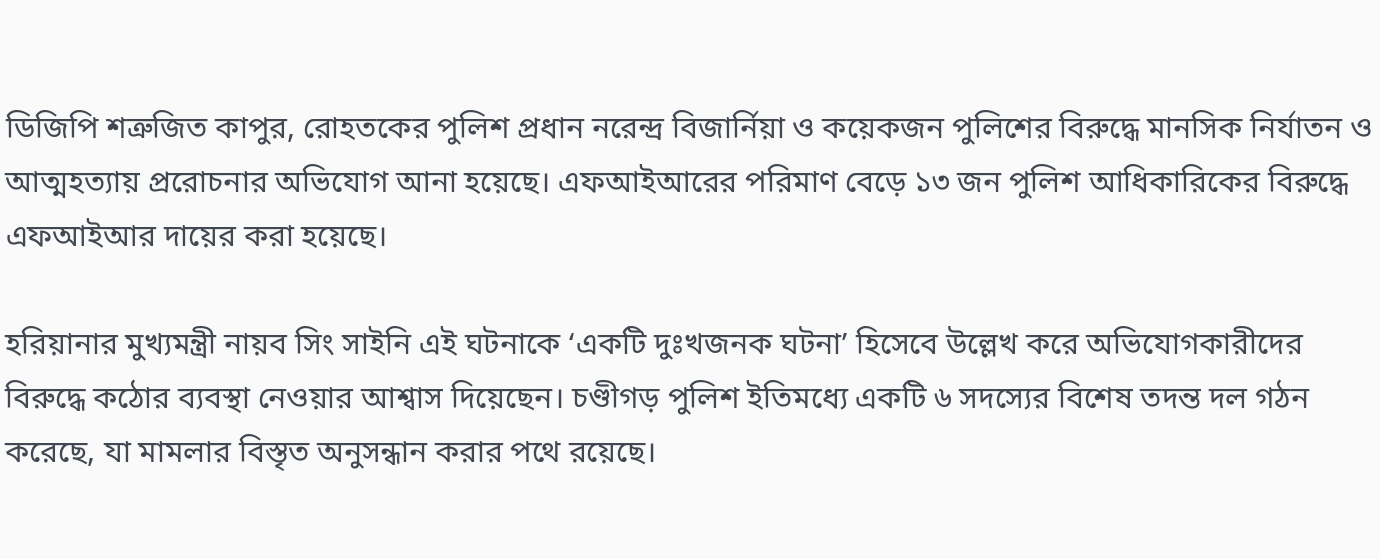ডিজিপি শত্রুজিত কাপুর, রোহতকের পুলিশ প্রধান নরেন্দ্র বিজার্নিয়া ও কয়েকজন পুলিশের বিরুদ্ধে মানসিক নির্যাতন ও আত্মহত্যায় প্ররোচনার অভিযোগ আনা হয়েছে। এফআইআরের পরিমাণ বেড়ে ১৩ জন পুলিশ আধিকারিকের বিরুদ্ধে এফআইআর দায়ের করা হয়েছে।

হরিয়ানার মুখ্যমন্ত্রী নায়ব সিং সাইনি এই ঘটনাকে ‘একটি দুঃখজনক ঘটনা’ হিসেবে উল্লেখ করে অভিযোগকারীদের বিরুদ্ধে কঠোর ব্যবস্থা নেওয়ার আশ্বাস দিয়েছেন। চণ্ডীগড় পুলিশ ইতিমধ্যে একটি ৬ সদস্যের বিশেষ তদন্ত দল গঠন করেছে, যা মামলার বিস্তৃত অনুসন্ধান করার পথে রয়েছে।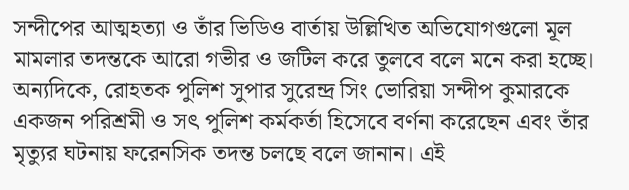সন্দীপের আত্মহত্যা ও তাঁর ভিডিও বার্তায় উল্লিখিত অভিযোগগুলো মূল মামলার তদন্তকে আরো গভীর ও জটিল করে তুলবে বলে মনে করা হচ্ছে। অন্যদিকে, রোহতক পুলিশ সুপার সুরেন্দ্র সিং ভোরিয়া সন্দীপ কুমারকে একজন পরিশ্রমী ও সৎ পুলিশ কর্মকর্তা হিসেবে বর্ণনা করেছেন এবং তাঁর মৃত্যুর ঘটনায় ফরেনসিক তদন্ত চলছে বলে জানান। এই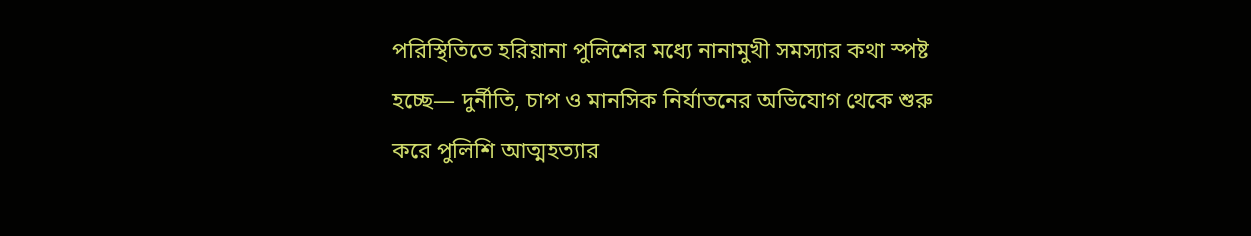পরিস্থিতিতে হরিয়ানা পুলিশের মধ্যে নানামুখী সমস্যার কথা স্পষ্ট হচ্ছে— দুর্নীতি, চাপ ও মানসিক নির্যাতনের অভিযোগ থেকে শুরু করে পুলিশি আত্মহত্যার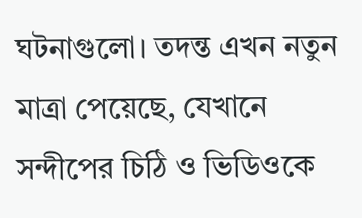ঘটনাগুলো। তদন্ত এখন নতুন মাত্রা পেয়েছে, যেখানে সন্দীপের চিঠি ও ভিডিওকে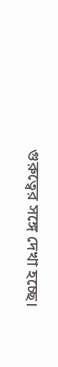গুরুত্বের সঙ্গে দেখা হচ্ছে।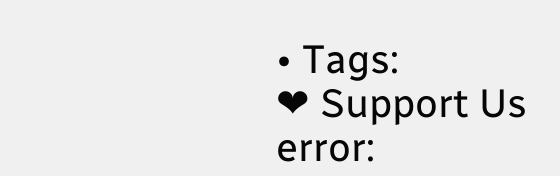• Tags:
❤ Support Us
error: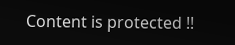Content is protected !!